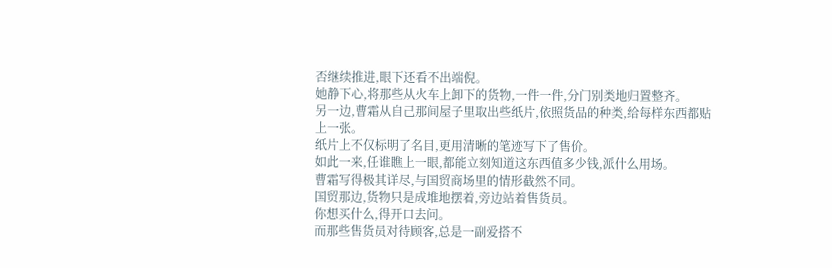否继续推进,眼下还看不出端倪。
她静下心,将那些从火车上卸下的货物,一件一件,分门别类地归置整齐。
另一边,曹霜从自己那间屋子里取出些纸片,依照货品的种类,给每样东西都贴上一张。
纸片上不仅标明了名目,更用清晰的笔迹写下了售价。
如此一来,任谁瞧上一眼,都能立刻知道这东西值多少钱,派什么用场。
曹霜写得极其详尽,与国贸商场里的情形截然不同。
国贸那边,货物只是成堆地摆着,旁边站着售货员。
你想买什么,得开口去问。
而那些售货员对待顾客,总是一副爱搭不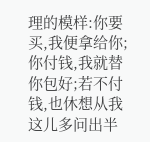理的模样:你要买,我便拿给你;你付钱,我就替你包好;若不付钱,也休想从我这儿多问出半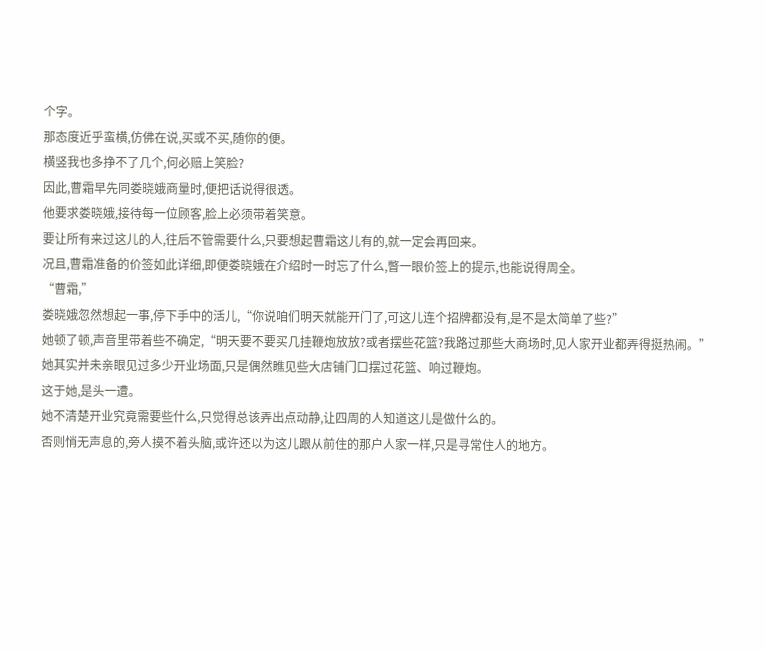个字。
那态度近乎蛮横,仿佛在说,买或不买,随你的便。
横竖我也多挣不了几个,何必赔上笑脸?
因此,曹霜早先同娄晓娥商量时,便把话说得很透。
他要求娄晓娥,接待每一位顾客,脸上必须带着笑意。
要让所有来过这儿的人,往后不管需要什么,只要想起曹霜这儿有的,就一定会再回来。
况且,曹霜准备的价签如此详细,即便娄晓娥在介绍时一时忘了什么,瞥一眼价签上的提示,也能说得周全。
“曹霜,”
娄晓娥忽然想起一事,停下手中的活儿,“你说咱们明天就能开门了,可这儿连个招牌都没有,是不是太简单了些?”
她顿了顿,声音里带着些不确定,“明天要不要买几挂鞭炮放放?或者摆些花篮?我路过那些大商场时,见人家开业都弄得挺热闹。”
她其实并未亲眼见过多少开业场面,只是偶然瞧见些大店铺门口摆过花篮、响过鞭炮。
这于她,是头一遭。
她不清楚开业究竟需要些什么,只觉得总该弄出点动静,让四周的人知道这儿是做什么的。
否则悄无声息的,旁人摸不着头脑,或许还以为这儿跟从前住的那户人家一样,只是寻常住人的地方。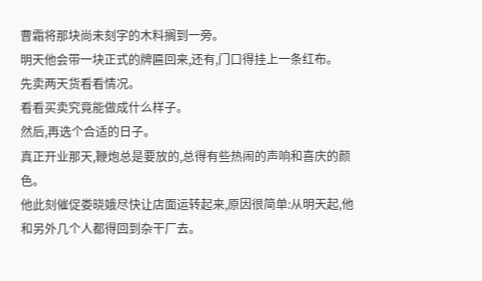曹霜将那块尚未刻字的木料搁到一旁。
明天他会带一块正式的牌匾回来,还有,门口得挂上一条红布。
先卖两天货看看情况。
看看买卖究竟能做成什么样子。
然后,再选个合适的日子。
真正开业那天,鞭炮总是要放的,总得有些热闹的声响和喜庆的颜色。
他此刻催促娄晓娥尽快让店面运转起来,原因很简单:从明天起,他和另外几个人都得回到杂干厂去。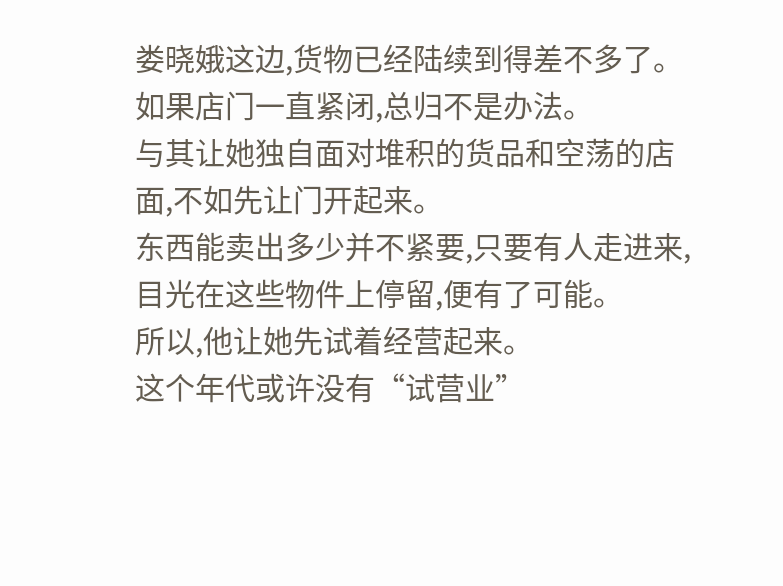娄晓娥这边,货物已经陆续到得差不多了。
如果店门一直紧闭,总归不是办法。
与其让她独自面对堆积的货品和空荡的店面,不如先让门开起来。
东西能卖出多少并不紧要,只要有人走进来,目光在这些物件上停留,便有了可能。
所以,他让她先试着经营起来。
这个年代或许没有“试营业”